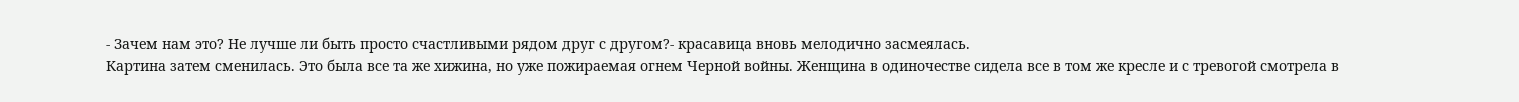- Зачем нам это? Не лучше ли быть просто счастливыми рядом друг с другом?- красавица вновь мелодично засмеялась.
Картина затем сменилась. Это была все та же хижина, но уже пожираемая огнем Черной войны. Женщина в одиночестве сидела все в том же кресле и с тревогой смотрела в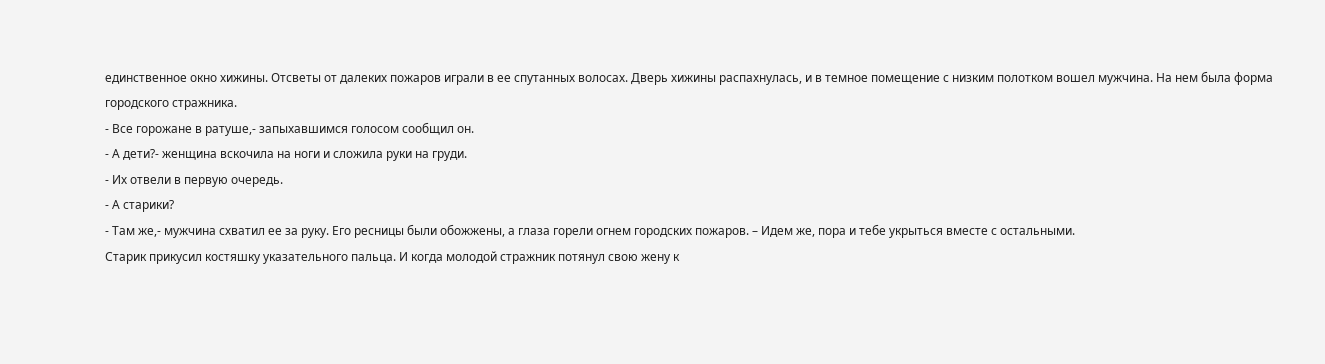единственное окно хижины. Отсветы от далеких пожаров играли в ее спутанных волосах. Дверь хижины распахнулась, и в темное помещение с низким полотком вошел мужчина. На нем была форма городского стражника.
- Все горожане в ратуше,- запыхавшимся голосом сообщил он.
- А дети?- женщина вскочила на ноги и сложила руки на груди.
- Их отвели в первую очередь.
- А старики?
- Там же,- мужчина схватил ее за руку. Его ресницы были обожжены, а глаза горели огнем городских пожаров. – Идем же, пора и тебе укрыться вместе с остальными.
Старик прикусил костяшку указательного пальца. И когда молодой стражник потянул свою жену к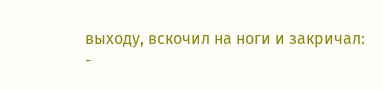выходу, вскочил на ноги и закричал:
-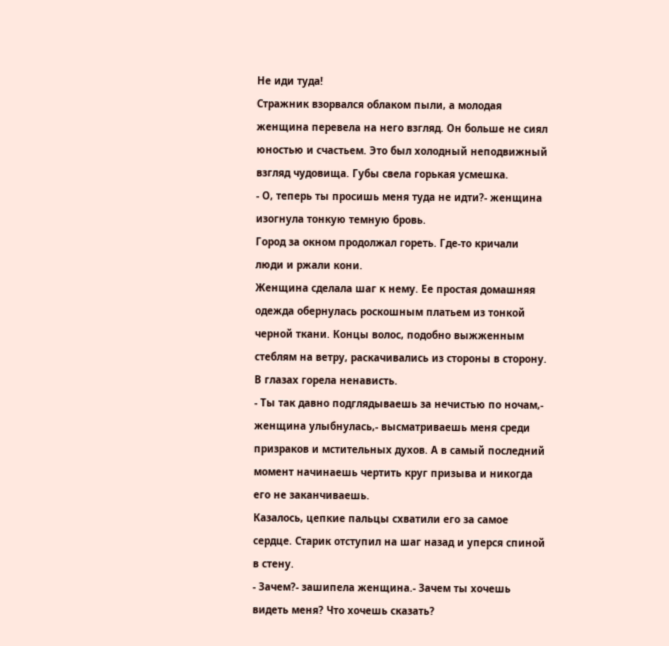Не иди туда!
Стражник взорвался облаком пыли, а молодая женщина перевела на него взгляд. Он больше не сиял юностью и счастьем. Это был холодный неподвижный взгляд чудовища. Губы свела горькая усмешка.
- О, теперь ты просишь меня туда не идти?- женщина изогнула тонкую темную бровь.
Город за окном продолжал гореть. Где-то кричали люди и ржали кони.
Женщина сделала шаг к нему. Ее простая домашняя одежда обернулась роскошным платьем из тонкой черной ткани. Концы волос, подобно выжженным стеблям на ветру, раскачивались из стороны в сторону. В глазах горела ненависть.
- Ты так давно подглядываешь за нечистью по ночам,- женщина улыбнулась,- высматриваешь меня среди призраков и мстительных духов. А в самый последний момент начинаешь чертить круг призыва и никогда его не заканчиваешь.
Казалось, цепкие пальцы схватили его за самое сердце. Старик отступил на шаг назад и уперся спиной в стену.
- Зачем?- зашипела женщина.- Зачем ты хочешь видеть меня? Что хочешь сказать?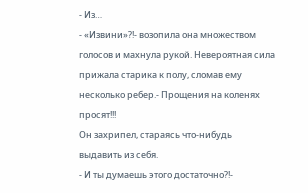- Из…
- «Извини»?!- возопила она множеством голосов и махнула рукой. Невероятная сила прижала старика к полу, сломав ему несколько ребер.- Прощения на коленях просят!!!
Он захрипел, стараясь что-нибудь выдавить из себя.
- И ты думаешь этого достаточно?!-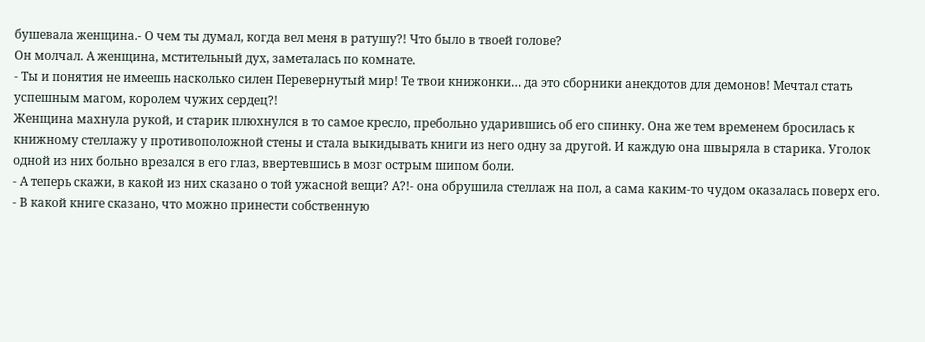бушевала женщина.- О чем ты думал, когда вел меня в ратушу?! Что было в твоей голове?
Он молчал. А женщина, мстительный дух, заметалась по комнате.
- Ты и понятия не имеешь насколько силен Перевернутый мир! Те твои книжонки… да это сборники анекдотов для демонов! Мечтал стать успешным магом, королем чужих сердец?!
Женщина махнула рукой, и старик плюхнулся в то самое кресло, пребольно ударившись об его спинку. Она же тем временем бросилась к книжному стеллажу у противоположной стены и стала выкидывать книги из него одну за другой. И каждую она швыряла в старика. Уголок одной из них больно врезался в его глаз, ввертевшись в мозг острым шипом боли.
- А теперь скажи, в какой из них сказано о той ужасной вещи? А?!- она обрушила стеллаж на пол, а сама каким-то чудом оказалась поверх его.
- В какой книге сказано, что можно принести собственную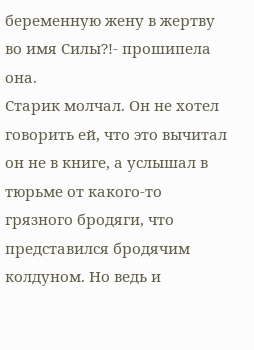беременную жену в жертву во имя Силы?!- прошипела она.
Старик молчал. Он не хотел говорить ей, что это вычитал он не в книге, а услышал в тюрьме от какого-то грязного бродяги, что представился бродячим колдуном. Но ведь и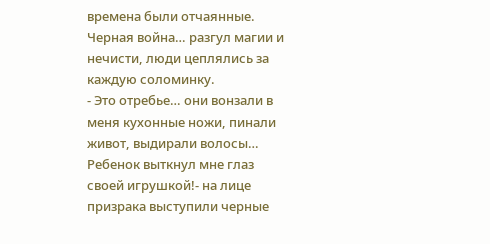времена были отчаянные. Черная война… разгул магии и нечисти, люди цеплялись за каждую соломинку.
- Это отребье… они вонзали в меня кухонные ножи, пинали живот, выдирали волосы… Ребенок выткнул мне глаз своей игрушкой!- на лице призрака выступили черные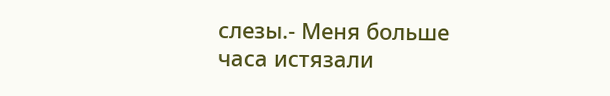слезы.- Меня больше часа истязали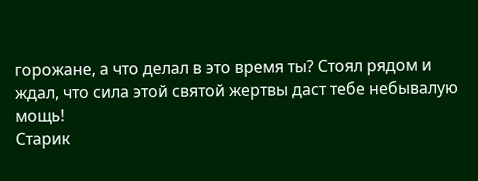горожане, а что делал в это время ты? Стоял рядом и ждал, что сила этой святой жертвы даст тебе небывалую мощь!
Старик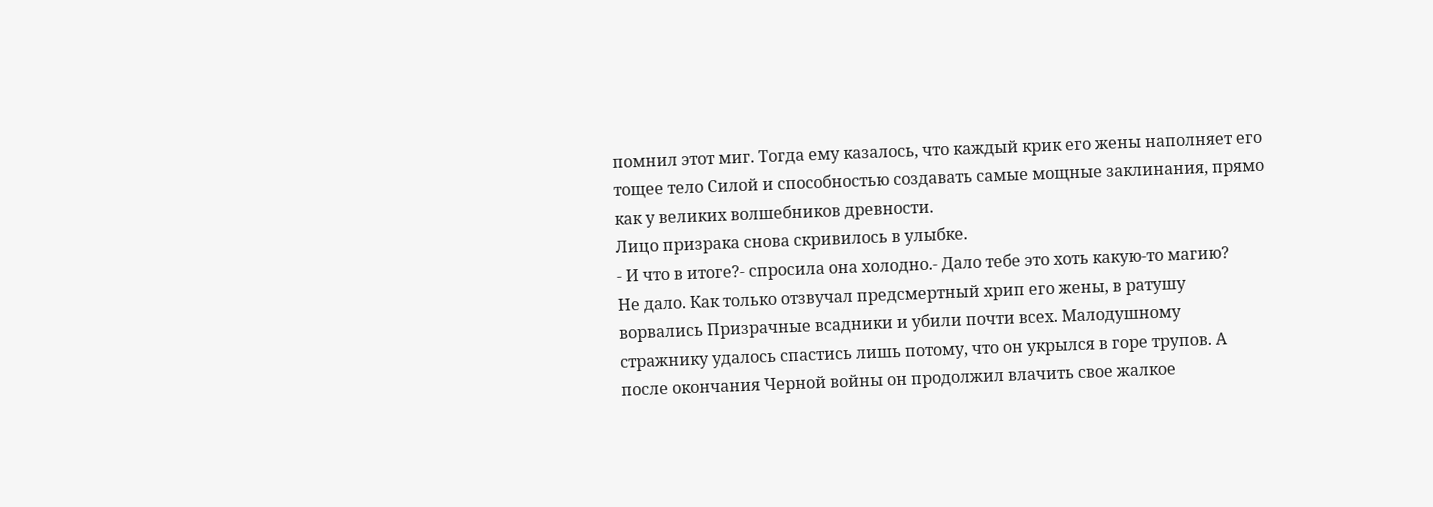помнил этот миг. Тогда ему казалось, что каждый крик его жены наполняет его тощее тело Силой и способностью создавать самые мощные заклинания, прямо как у великих волшебников древности.
Лицо призрака снова скривилось в улыбке.
- И что в итоге?- спросила она холодно.- Дало тебе это хоть какую-то магию?
Не дало. Как только отзвучал предсмертный хрип его жены, в ратушу ворвались Призрачные всадники и убили почти всех. Малодушному стражнику удалось спастись лишь потому, что он укрылся в горе трупов. А после окончания Черной войны он продолжил влачить свое жалкое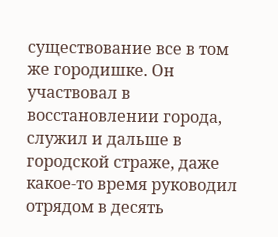существование все в том же городишке. Он участвовал в восстановлении города, служил и дальше в городской страже, даже какое-то время руководил отрядом в десять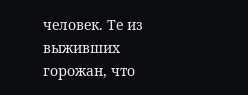человек. Те из выживших горожан, что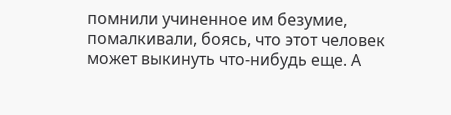помнили учиненное им безумие, помалкивали, боясь, что этот человек может выкинуть что-нибудь еще. А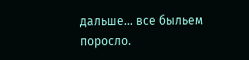дальше… все быльем поросло.